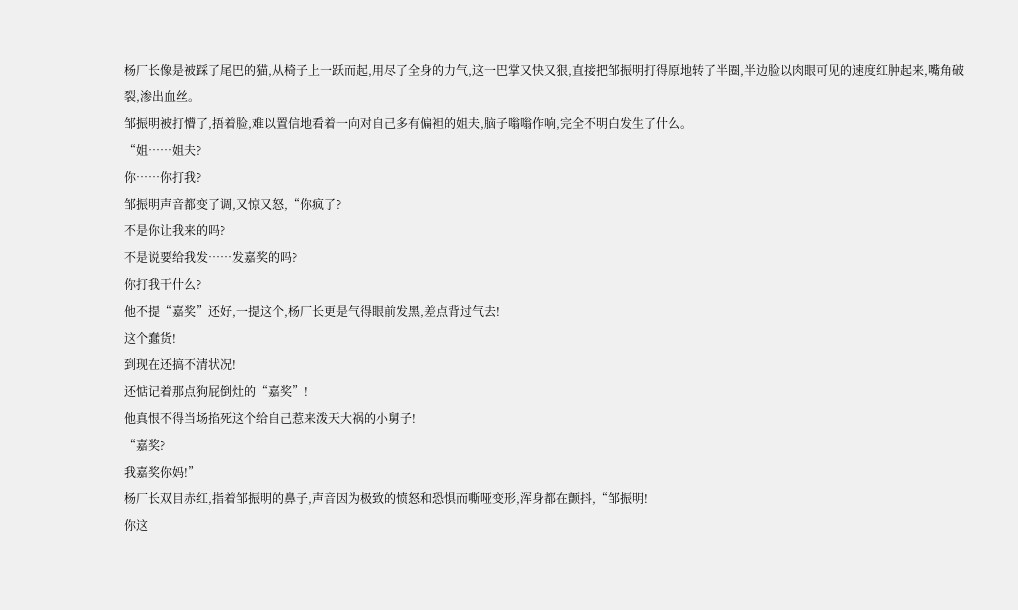杨厂长像是被踩了尾巴的猫,从椅子上一跃而起,用尽了全身的力气,这一巴掌又快又狠,直接把邹振明打得原地转了半圈,半边脸以肉眼可见的速度红肿起来,嘴角破裂,渗出血丝。
邹振明被打懵了,捂着脸,难以置信地看着一向对自己多有偏袒的姐夫,脑子嗡嗡作响,完全不明白发生了什么。
“姐……姐夫?
你……你打我?
邹振明声音都变了调,又惊又怒,“你疯了?
不是你让我来的吗?
不是说要给我发……发嘉奖的吗?
你打我干什么?
他不提“嘉奖”还好,一提这个,杨厂长更是气得眼前发黑,差点背过气去!
这个蠢货!
到现在还搞不清状况!
还惦记着那点狗屁倒灶的“嘉奖”!
他真恨不得当场掐死这个给自己惹来泼天大祸的小舅子!
“嘉奖?
我嘉奖你妈!”
杨厂长双目赤红,指着邹振明的鼻子,声音因为极致的愤怒和恐惧而嘶哑变形,浑身都在颤抖,“邹振明!
你这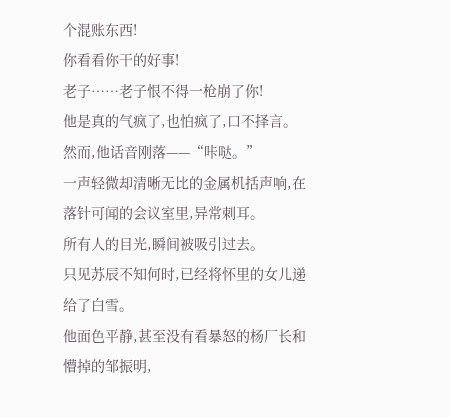个混账东西!
你看看你干的好事!
老子……老子恨不得一枪崩了你!
他是真的气疯了,也怕疯了,口不择言。
然而,他话音刚落——“咔哒。”
一声轻微却清晰无比的金属机括声响,在落针可闻的会议室里,异常刺耳。
所有人的目光,瞬间被吸引过去。
只见苏辰不知何时,已经将怀里的女儿递给了白雪。
他面色平静,甚至没有看暴怒的杨厂长和懵掉的邹振明,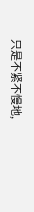只是不紧不慢地,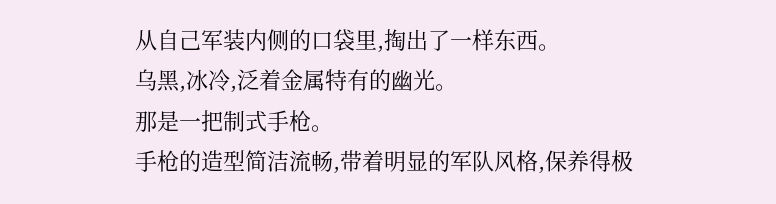从自己军装内侧的口袋里,掏出了一样东西。
乌黑,冰冷,泛着金属特有的幽光。
那是一把制式手枪。
手枪的造型简洁流畅,带着明显的军队风格,保养得极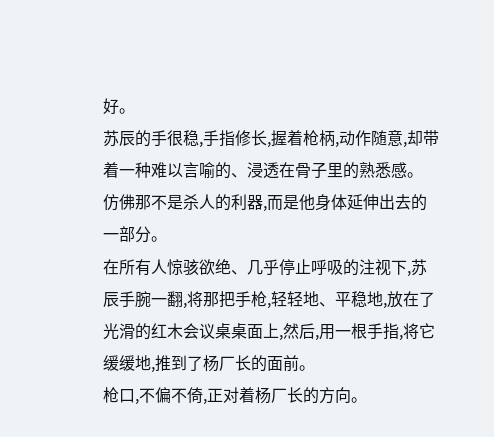好。
苏辰的手很稳,手指修长,握着枪柄,动作随意,却带着一种难以言喻的、浸透在骨子里的熟悉感。
仿佛那不是杀人的利器,而是他身体延伸出去的一部分。
在所有人惊骇欲绝、几乎停止呼吸的注视下,苏辰手腕一翻,将那把手枪,轻轻地、平稳地,放在了光滑的红木会议桌桌面上,然后,用一根手指,将它缓缓地,推到了杨厂长的面前。
枪口,不偏不倚,正对着杨厂长的方向。